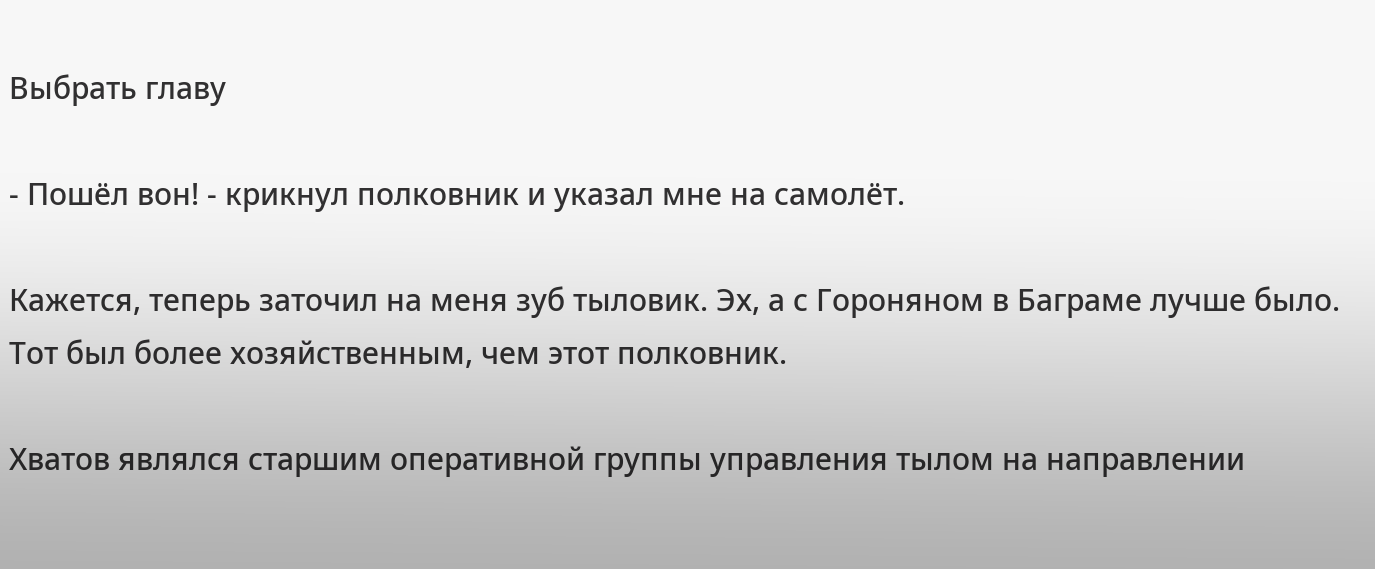Выбрать главу

- Пошёл вон! - крикнул полковник и указал мне на самолёт.

Кажется, теперь заточил на меня зуб тыловик. Эх, а с Гороняном в Баграме лучше было. Тот был более хозяйственным, чем этот полковник.

Хватов являлся старшим оперативной группы управления тылом на направлении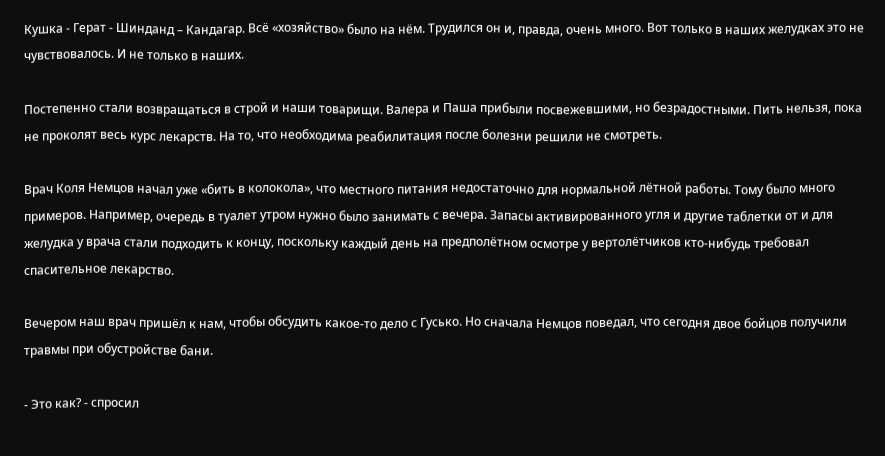Кушка - Герат - Шинданд – Кандагар. Всё «хозяйство» было на нём. Трудился он и, правда, очень много. Вот только в наших желудках это не чувствовалось. И не только в наших.

Постепенно стали возвращаться в строй и наши товарищи. Валера и Паша прибыли посвежевшими, но безрадостными. Пить нельзя, пока не проколят весь курс лекарств. На то, что необходима реабилитация после болезни решили не смотреть.

Врач Коля Немцов начал уже «бить в колокола», что местного питания недостаточно для нормальной лётной работы. Тому было много примеров. Например, очередь в туалет утром нужно было занимать с вечера. Запасы активированного угля и другие таблетки от и для желудка у врача стали подходить к концу, поскольку каждый день на предполётном осмотре у вертолётчиков кто-нибудь требовал спасительное лекарство.

Вечером наш врач пришёл к нам, чтобы обсудить какое-то дело с Гусько. Но сначала Немцов поведал, что сегодня двое бойцов получили травмы при обустройстве бани.

- Это как? - спросил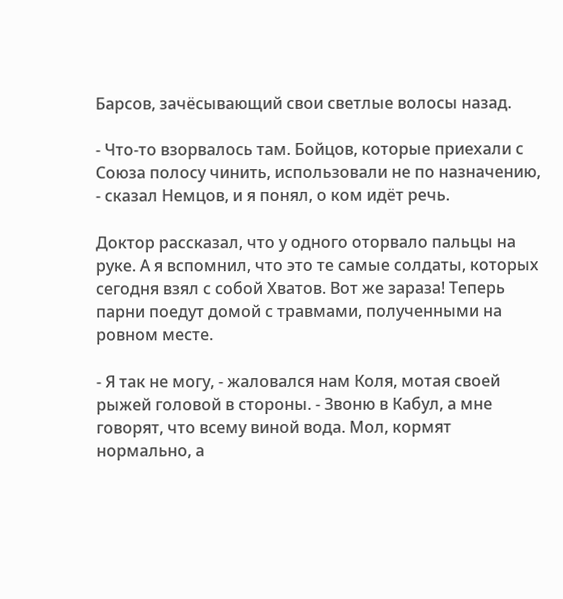Барсов, зачёсывающий свои светлые волосы назад.

- Что-то взорвалось там. Бойцов, которые приехали с Союза полосу чинить, использовали не по назначению, - сказал Немцов, и я понял, о ком идёт речь.

Доктор рассказал, что у одного оторвало пальцы на руке. А я вспомнил, что это те самые солдаты, которых сегодня взял с собой Хватов. Вот же зараза! Теперь парни поедут домой с травмами, полученными на ровном месте.

- Я так не могу, - жаловался нам Коля, мотая своей рыжей головой в стороны. - Звоню в Кабул, а мне говорят, что всему виной вода. Мол, кормят нормально, а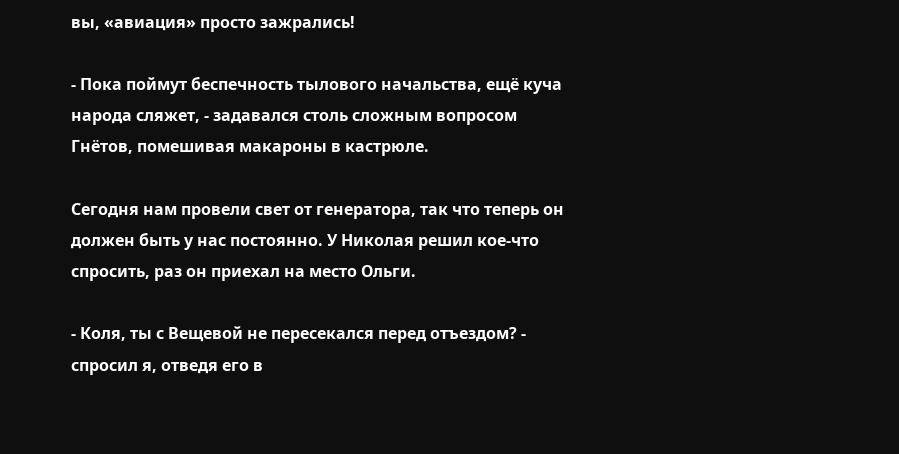вы, «авиация» просто зажрались!

- Пока поймут беспечность тылового начальства, ещё куча народа сляжет, - задавался столь сложным вопросом Гнётов, помешивая макароны в кастрюле.

Сегодня нам провели свет от генератора, так что теперь он должен быть у нас постоянно. У Николая решил кое-что спросить, раз он приехал на место Ольги.

- Коля, ты с Вещевой не пересекался перед отъездом? - спросил я, отведя его в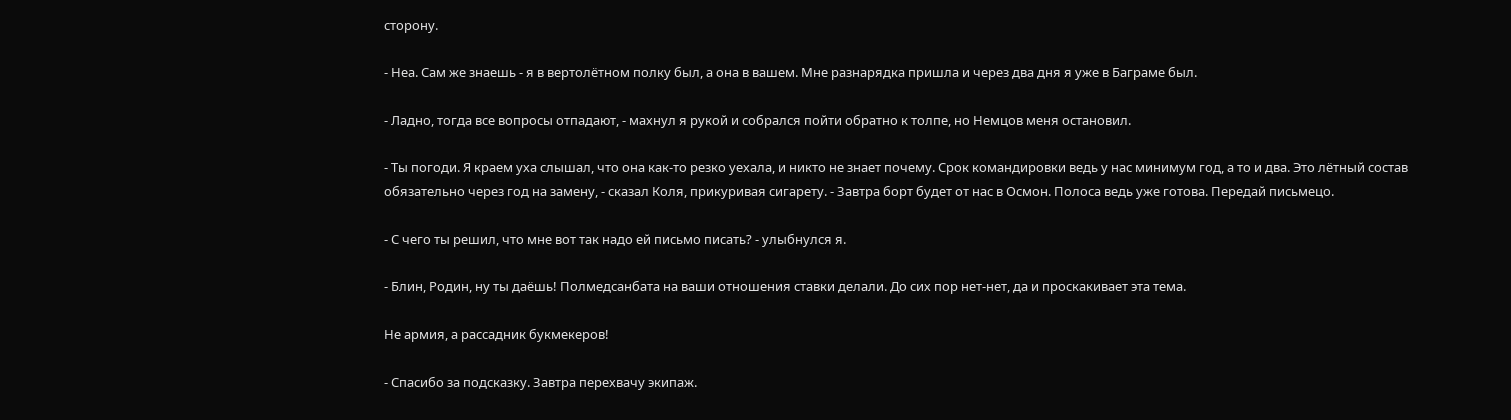сторону.

- Неа. Сам же знаешь - я в вертолётном полку был, а она в вашем. Мне разнарядка пришла и через два дня я уже в Баграме был.

- Ладно, тогда все вопросы отпадают, - махнул я рукой и собрался пойти обратно к толпе, но Немцов меня остановил.

- Ты погоди. Я краем уха слышал, что она как-то резко уехала, и никто не знает почему. Срок командировки ведь у нас минимум год, а то и два. Это лётный состав обязательно через год на замену, - сказал Коля, прикуривая сигарету. - Завтра борт будет от нас в Осмон. Полоса ведь уже готова. Передай письмецо.

- С чего ты решил, что мне вот так надо ей письмо писать? - улыбнулся я.

- Блин, Родин, ну ты даёшь! Полмедсанбата на ваши отношения ставки делали. До сих пор нет-нет, да и проскакивает эта тема.

Не армия, а рассадник букмекеров!

- Спасибо за подсказку. Завтра перехвачу экипаж.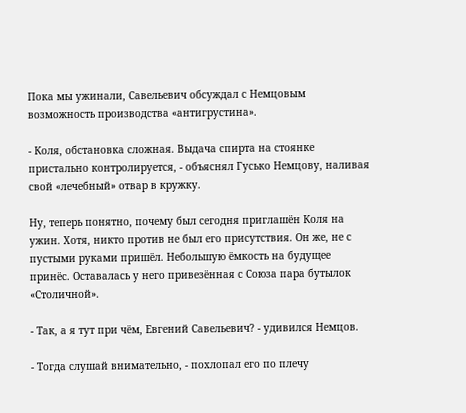Пока мы ужинали, Савельевич обсуждал с Немцовым возможность производства «антигрустина».

- Коля, обстановка сложная. Выдача спирта на стоянке пристально контролируется, - объяснял Гусько Немцову, наливая свой «лечебный» отвар в кружку.

Ну, теперь понятно, почему был сегодня приглашён Коля на ужин. Хотя, никто против не был его присутствия. Он же, не с пустыми руками пришёл. Небольшую ёмкость на будущее принёс. Оставалась у него привезённая с Союза пара бутылок «Столичной».

- Так, а я тут при чём, Евгений Савельевич? - удивился Немцов.

- Тогда слушай внимательно, - похлопал его по плечу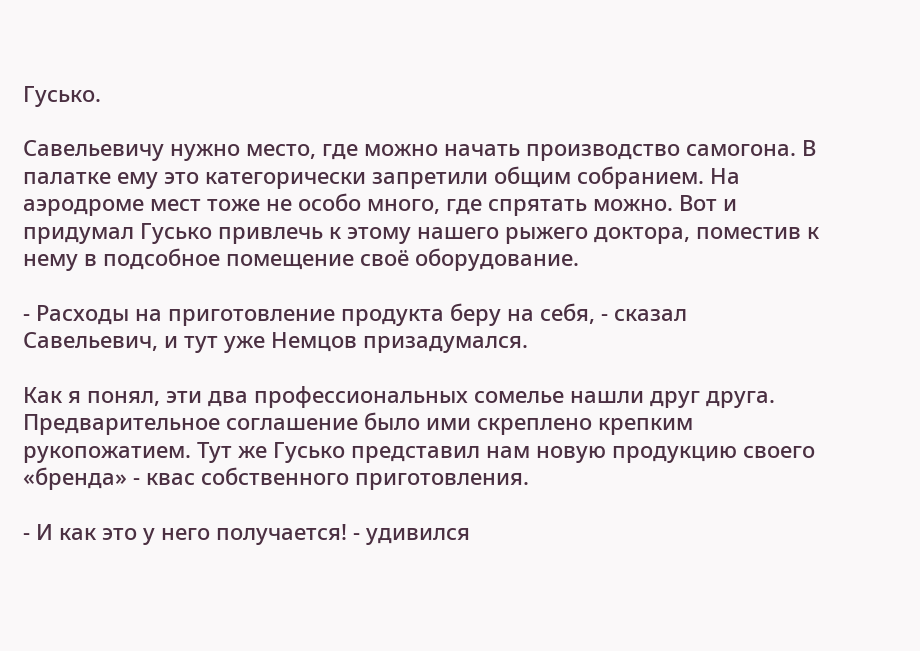Гусько.

Савельевичу нужно место, где можно начать производство самогона. В палатке ему это категорически запретили общим собранием. На аэродроме мест тоже не особо много, где спрятать можно. Вот и придумал Гусько привлечь к этому нашего рыжего доктора, поместив к нему в подсобное помещение своё оборудование.

- Расходы на приготовление продукта беру на себя, - сказал Савельевич, и тут уже Немцов призадумался.

Как я понял, эти два профессиональных сомелье нашли друг друга. Предварительное соглашение было ими скреплено крепким рукопожатием. Тут же Гусько представил нам новую продукцию своего «бренда» - квас собственного приготовления.

- И как это у него получается! - удивился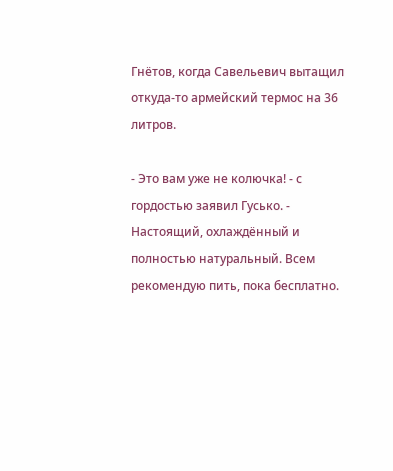Гнётов, когда Савельевич вытащил откуда-то армейский термос на 36 литров.

- Это вам уже не колючка! - с гордостью заявил Гусько. - Настоящий, охлаждённый и полностью натуральный. Всем рекомендую пить, пока бесплатно.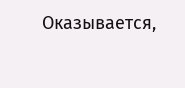Оказывается,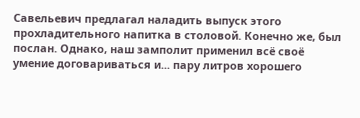Савельевич предлагал наладить выпуск этого прохладительного напитка в столовой. Конечно же, был послан. Однако, наш замполит применил всё своё умение договариваться и... пару литров хорошего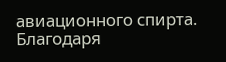авиационного спирта. Благодаря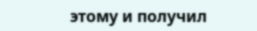этому и получил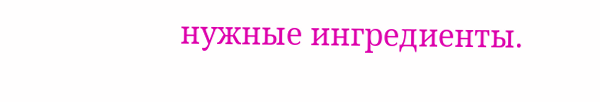нужные ингредиенты.